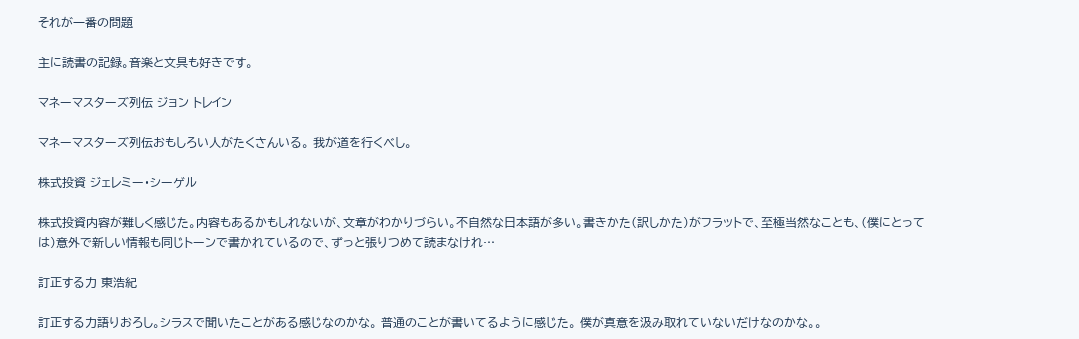それが一番の問題

主に読書の記録。音楽と文具も好きです。

マネーマスターズ列伝 ジョン トレイン

マネーマスターズ列伝おもしろい人がたくさんいる。 我が道を行くべし。

株式投資 ジェレミー・シーゲル

株式投資内容が難しく感じた。内容もあるかもしれないが、文章がわかりづらい。不自然な日本語が多い。書きかた(訳しかた)がフラットで、至極当然なことも、(僕にとっては)意外で新しい情報も同じトーンで書かれているので、ずっと張りつめて読まなけれ…

訂正する力 東浩紀

訂正する力語りおろし。シラスで聞いたことがある感じなのかな。 普通のことが書いてるように感じた。 僕が真意を汲み取れていないだけなのかな。。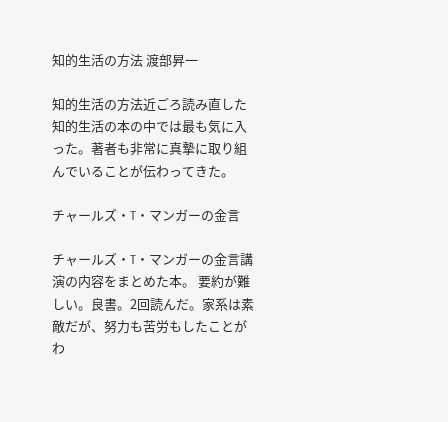知的生活の方法 渡部昇一

知的生活の方法近ごろ読み直した知的生活の本の中では最も気に入った。著者も非常に真摯に取り組んでいることが伝わってきた。

チャールズ・T・マンガーの金言

チャールズ・T・マンガーの金言講演の内容をまとめた本。 要約が難しい。良書。2回読んだ。家系は素敵だが、努力も苦労もしたことがわ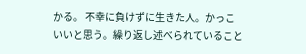かる。 不幸に負けずに生きた人。かっこいいと思う。繰り返し述べられていること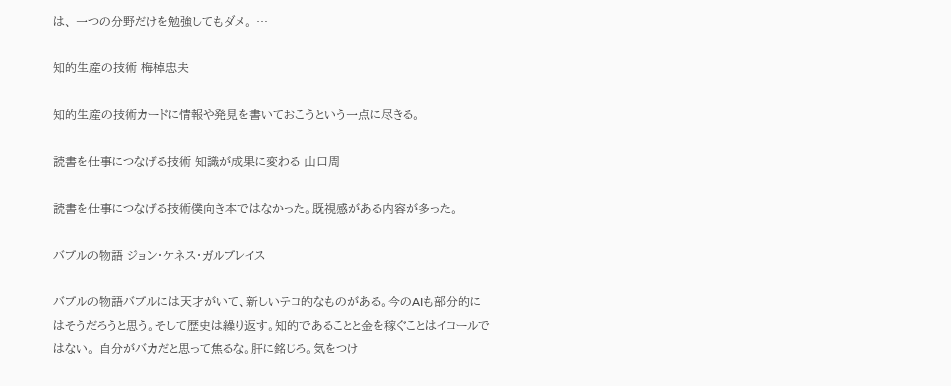は、 一つの分野だけを勉強してもダメ。 …

知的生産の技術 梅棹忠夫

知的生産の技術カードに情報や発見を書いておこうという一点に尽きる。

読書を仕事につなげる技術 知識が成果に変わる 山口周

読書を仕事につなげる技術僕向き本ではなかった。既視感がある内容が多った。

バブルの物語 ジョン・ケネス・ガルブレイス

バブルの物語バブルには天才がいて、新しいテコ的なものがある。今のAIも部分的にはそうだろうと思う。そして歴史は繰り返す。知的であることと金を稼ぐことはイコールではない。 自分がバカだと思って焦るな。肝に銘じろ。気をつけ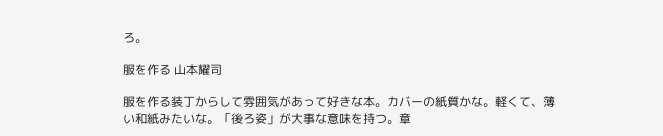ろ。

服を作る 山本耀司

服を作る装丁からして雰囲気があって好きな本。カバーの紙質かな。軽くて、薄い和紙みたいな。「後ろ姿」が大事な意味を持つ。章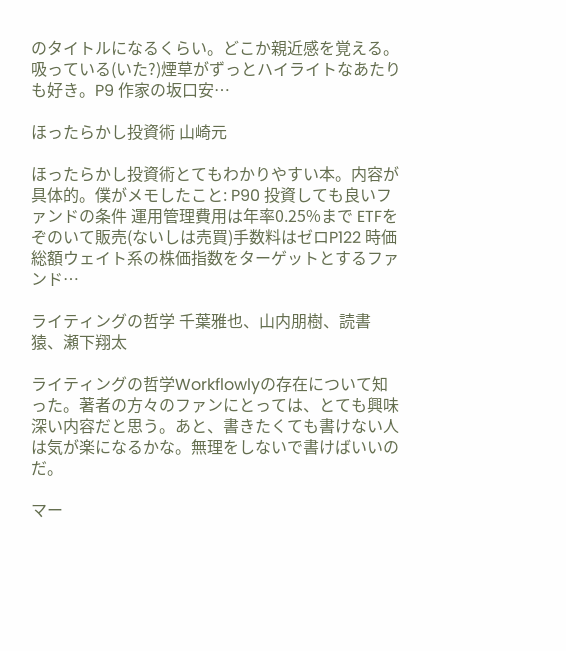のタイトルになるくらい。どこか親近感を覚える。吸っている(いた?)煙草がずっとハイライトなあたりも好き。P9 作家の坂口安…

ほったらかし投資術 山崎元

ほったらかし投資術とてもわかりやすい本。内容が具体的。僕がメモしたこと: P90 投資しても良いファンドの条件 運用管理費用は年率0.25%まで ETFをぞのいて販売(ないしは売買)手数料はゼロP122 時価総額ウェイト系の株価指数をターゲットとするファンド…

ライティングの哲学 千葉雅也、山内朋樹、読書猿、瀬下翔太

ライティングの哲学Workflowlyの存在について知った。著者の方々のファンにとっては、とても興味深い内容だと思う。あと、書きたくても書けない人は気が楽になるかな。無理をしないで書けばいいのだ。

マー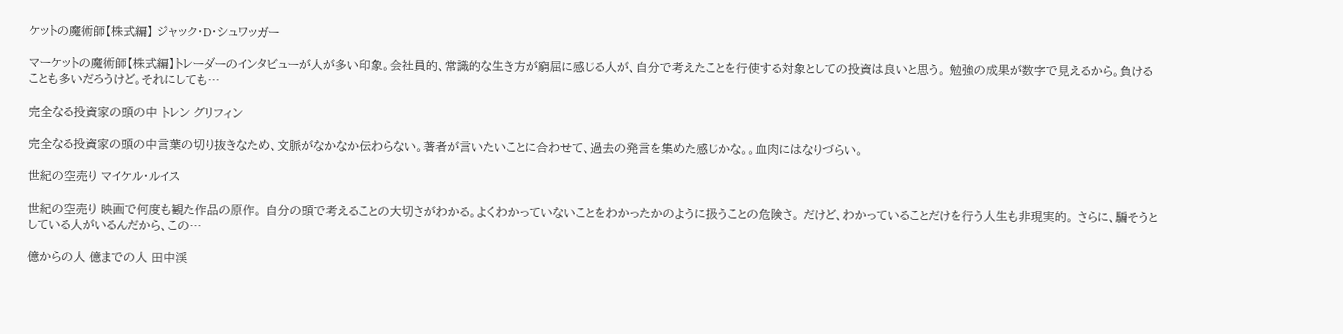ケットの魔術師【株式編】 ジャック・D・シュワッガー

マーケットの魔術師【株式編】トレーダーのインタビューが人が多い印象。会社員的、常識的な生き方が窮屈に感じる人が、自分で考えたことを行使する対象としての投資は良いと思う。 勉強の成果が数字で見えるから。負けることも多いだろうけど。それにしても…

完全なる投資家の頭の中 トレン グリフィン

完全なる投資家の頭の中言葉の切り抜きなため、文脈がなかなか伝わらない。著者が言いたいことに合わせて、過去の発言を集めた感じかな。。血肉にはなりづらい。

世紀の空売り マイケル・ルイス

世紀の空売り 映画で何度も観た作品の原作。 自分の頭で考えることの大切さがわかる。よくわかっていないことをわかったかのように扱うことの危険さ。 だけど、わかっていることだけを行う人生も非現実的。 さらに、騙そうとしている人がいるんだから、この…

億からの人 億までの人 田中渓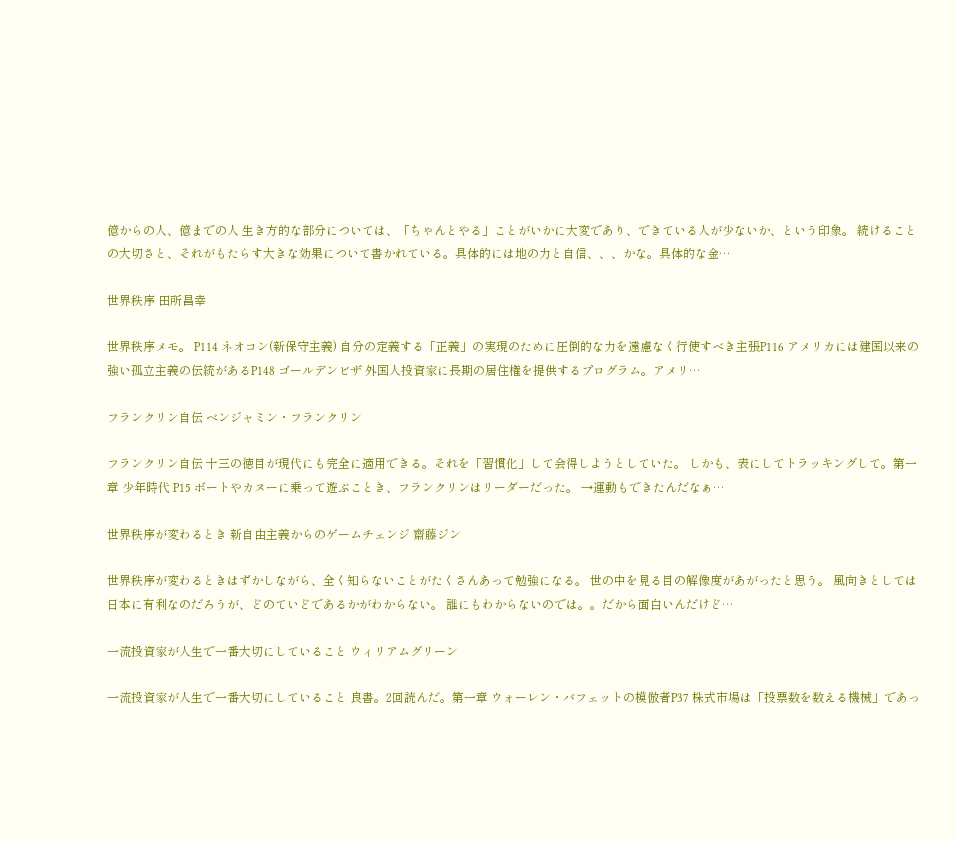億からの人、億までの人 生き方的な部分については、「ちゃんとやる」ことがいかに大変であり、できている人が少ないか、という印象。 続けることの大切さと、それがもたらす大きな効果について書かれている。具体的には地の力と自信、、、かな。具体的な金…

世界秩序 田所昌幸

世界秩序メモ。 P114 ネオコン(新保守主義) 自分の定義する「正義」の実現のために圧倒的な力を遠慮なく行使すべき主張P116 アメリカには建国以来の強い孤立主義の伝統があるP148 ゴールデンビザ 外国人投資家に長期の居住権を提供するプログラム。アメリ…

フランクリン自伝 ベンジャミン・フランクリン

フランクリン自伝 十三の徳目が現代にも完全に適用できる。それを「習慣化」して会得しようとしていた。 しかも、表にしてトラッキングして。第一章 少年時代 P15 ボートやカヌーに乗って遊ぶことき、フランクリンはリーダーだった。 →運動もできたんだなぁ…

世界秩序が変わるとき 新自由主義からのゲームチェンジ 齋藤ジン

世界秩序が変わるときはずかしながら、全く知らないことがたくさんあって勉強になる。 世の中を見る目の解像度があがったと思う。 風向きとしては日本に有利なのだろうが、どのていどであるかがわからない。 誰にもわからないのでは。。だから面白いんだけど…

一流投資家が人生で一番大切にしていること ウィリアムグリーン

一流投資家が人生で一番大切にしていること 良書。2回読んだ。第一章 ウォーレン・バフェットの模倣者P37 株式市場は「投票数を数える機械」であっ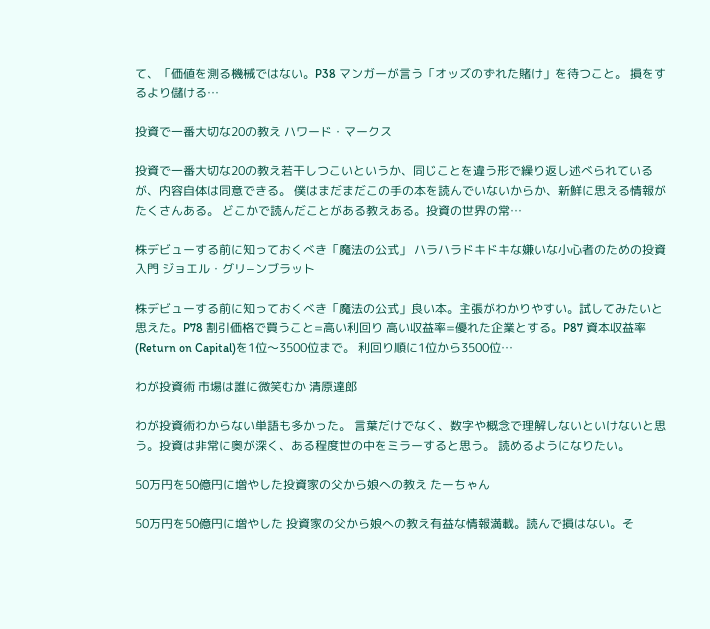て、「価値を測る機械ではない。P38 マンガーが言う「オッズのずれた賭け」を待つこと。 損をするより儲ける…

投資で一番大切な20の教え ハワード・マークス

投資で一番大切な20の教え若干しつこいというか、同じことを違う形で繰り返し述べられているが、内容自体は同意できる。 僕はまだまだこの手の本を読んでいないからか、新鮮に思える情報がたくさんある。 どこかで読んだことがある教えある。投資の世界の常…

株デビューする前に知っておくべき「魔法の公式」 ハラハラドキドキな嫌いな小心者のための投資入門 ジョエル・グリ−ンブラット

株デビューする前に知っておくべき「魔法の公式」良い本。主張がわかりやすい。試してみたいと思えた。P78 割引価格で買うこと=高い利回り 高い収益率=優れた企業とする。P87 資本収益率(Return on Capital)を1位〜3500位まで。 利回り順に1位から3500位…

わが投資術 市場は誰に微笑むか 清原達郎

わが投資術わからない単語も多かった。 言葉だけでなく、数字や概念で理解しないといけないと思う。投資は非常に奥が深く、ある程度世の中をミラーすると思う。 読めるようになりたい。

50万円を50億円に増やした投資家の父から娘への教え たーちゃん

50万円を50億円に増やした 投資家の父から娘への教え有益な情報満載。読んで損はない。そ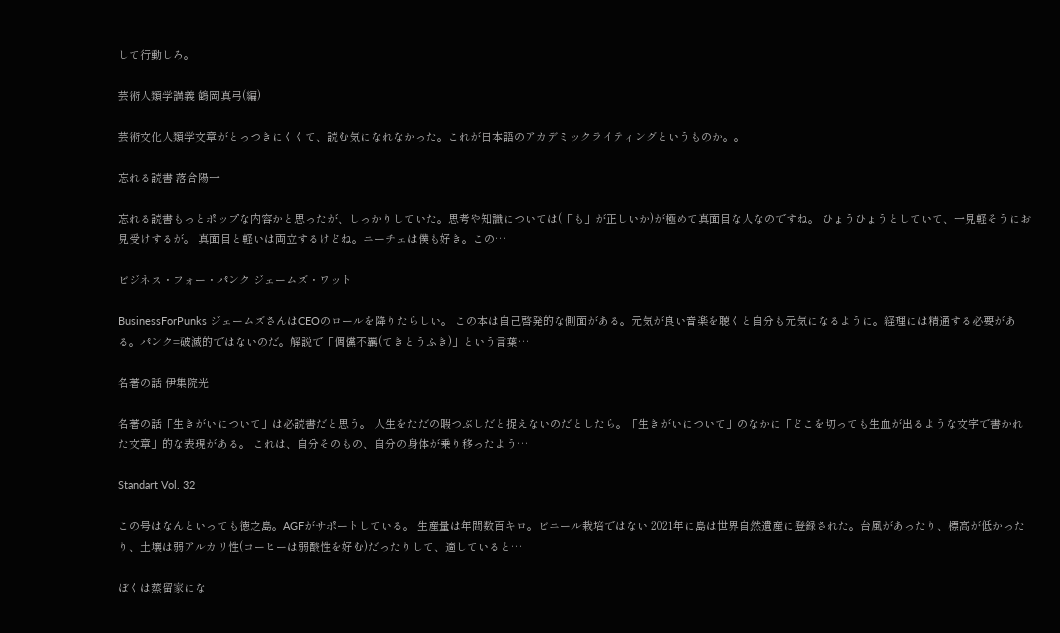して行動しろ。

芸術人類学講義 鶴岡真弓(編)

芸術文化人類学文章がとっつきにくくて、読む気になれなかった。これが日本語のアカデミックライティングというものか。。

忘れる読書 落合陽一

忘れる読書もっとポップな内容かと思ったが、しっかりしていた。思考や知識については(「も」が正しいか)が極めて真面目な人なのですね。 ひょうひょうとしていて、一見軽そうにお見受けするが。 真面目と軽いは両立するけどね。ニーチェは僕も好き。この…

ビジネス・フォー・パンク ジェームズ・ワット

BusinessForPunks ジェームズさんはCEOのロールを降りたらしい。 この本は自己啓発的な側面がある。元気が良い音楽を聴くと自分も元気になるように。経理には精通する必要がある。パンク=破滅的ではないのだ。解説で「倜儻不羈(てきとうふき)」という言葉…

名著の話 伊集院光

名著の話「生きがいについて」は必読書だと思う。 人生をただの暇つぶしだと捉えないのだとしたら。「生きがいについて」のなかに「どこを切っても生血が出るような文字で書かれた文章」的な表現がある。 これは、自分そのもの、自分の身体が乗り移ったよう…

Standart Vol. 32

この号はなんといっても徳之島。AGFがサポートしている。 生産量は年間数百キロ。ビニール栽培ではない 2021年に島は世界自然遺産に登録された。台風があったり、標高が低かったり、土壌は弱アルカリ性(コーヒーは弱酸性を好む)だったりして、適していると…

ぼくは蒸留家にな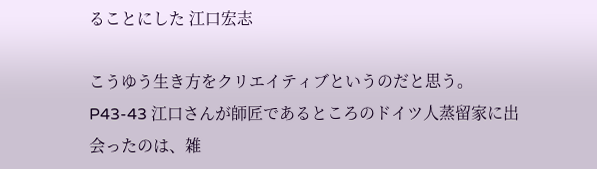ることにした 江口宏志

こうゆう生き方をクリエイティブというのだと思う。P43-43 江口さんが師匠であるところのドイツ人蒸留家に出会ったのは、雑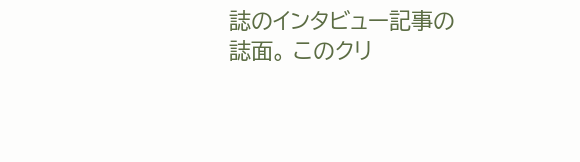誌のインタビュー記事の誌面。 このクリ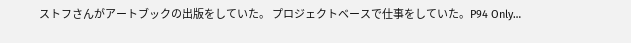ストフさんがアートブックの出版をしていた。 プロジェクトベースで仕事をしていた。P94 Only…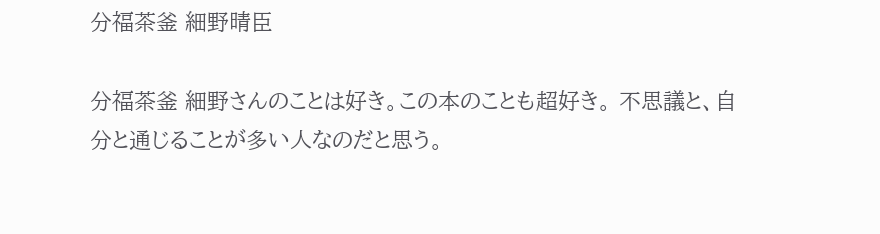分福茶釜 細野晴臣

分福茶釜 細野さんのことは好き。この本のことも超好き。 不思議と、自分と通じることが多い人なのだと思う。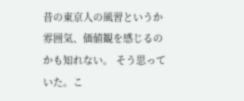昔の東京人の風習というか雰囲気、価値観を感じるのかも知れない。 そう思っていた。こ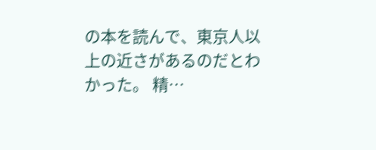の本を読んで、東京人以上の近さがあるのだとわかった。 精…